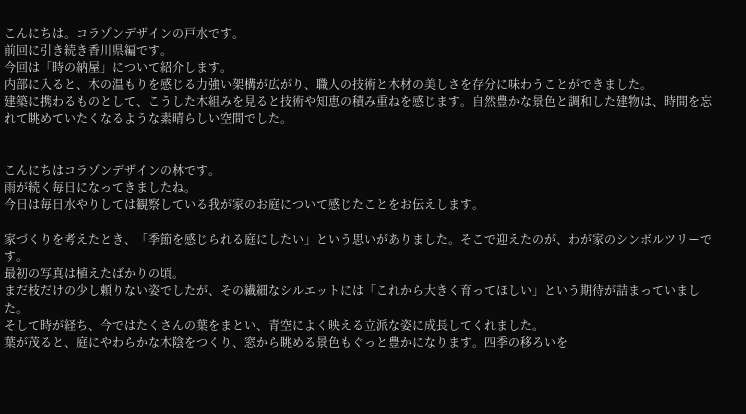こんにちは。コラゾンデザインの戸水です。
前回に引き続き香川県編です。
今回は「時の納屋」について紹介します。
内部に入ると、木の温もりを感じる力強い架構が広がり、職人の技術と木材の美しさを存分に味わうことができました。
建築に携わるものとして、こうした木組みを見ると技術や知恵の積み重ねを感じます。自然豊かな景色と調和した建物は、時間を忘れて眺めていたくなるような素晴らしい空間でした。


こんにちはコラゾンデザインの林です。
雨が続く毎日になってきましたね。
今日は毎日水やりしては観察している我が家のお庭について感じたことをお伝えします。

家づくりを考えたとき、「季節を感じられる庭にしたい」という思いがありました。そこで迎えたのが、わが家のシンボルツリーです。
最初の写真は植えたばかりの頃。
まだ枝だけの少し頼りない姿でしたが、その繊細なシルエットには「これから大きく育ってほしい」という期待が詰まっていました。
そして時が経ち、今ではたくさんの葉をまとい、青空によく映える立派な姿に成長してくれました。
葉が茂ると、庭にやわらかな木陰をつくり、窓から眺める景色もぐっと豊かになります。四季の移ろいを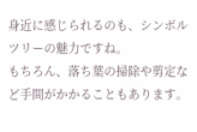身近に感じられるのも、シンボルツリーの魅力ですね。
もちろん、落ち葉の掃除や剪定など手間がかかることもあります。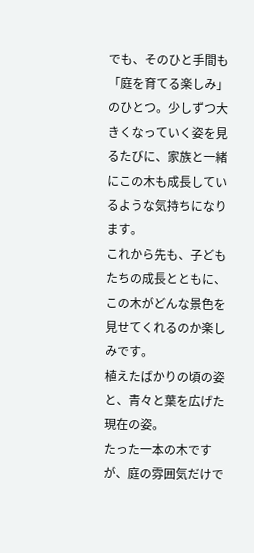でも、そのひと手間も「庭を育てる楽しみ」のひとつ。少しずつ大きくなっていく姿を見るたびに、家族と一緒にこの木も成長しているような気持ちになります。
これから先も、子どもたちの成長とともに、この木がどんな景色を見せてくれるのか楽しみです。
植えたばかりの頃の姿と、青々と葉を広げた現在の姿。
たった一本の木ですが、庭の雰囲気だけで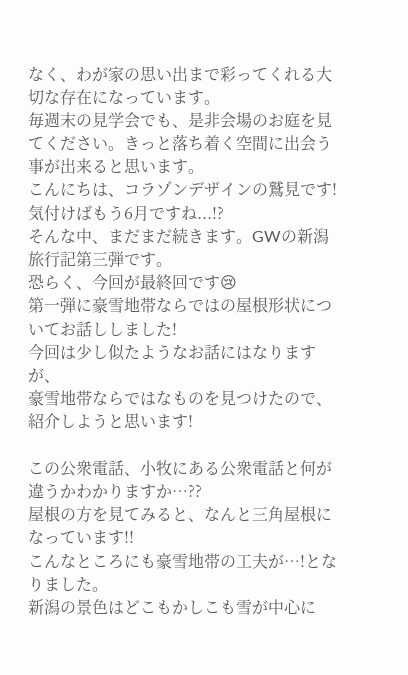なく、わが家の思い出まで彩ってくれる大切な存在になっています。
毎週末の見学会でも、是非会場のお庭を見てください。きっと落ち着く空間に出会う事が出来ると思います。
こんにちは、コラゾンデザインの鷲見です!
気付けばもう6月ですね...!?
そんな中、まだまだ続きます。GWの新潟旅行記第三弾です。
恐らく、今回が最終回です😢
第一弾に豪雪地帯ならではの屋根形状についてお話ししました!
今回は少し似たようなお話にはなりますが、
豪雪地帯ならではなものを見つけたので、紹介しようと思います!

この公衆電話、小牧にある公衆電話と何が違うかわかりますか…??
屋根の方を見てみると、なんと三角屋根になっています!!
こんなところにも豪雪地帯の工夫が…!となりました。
新潟の景色はどこもかしこも雪が中心に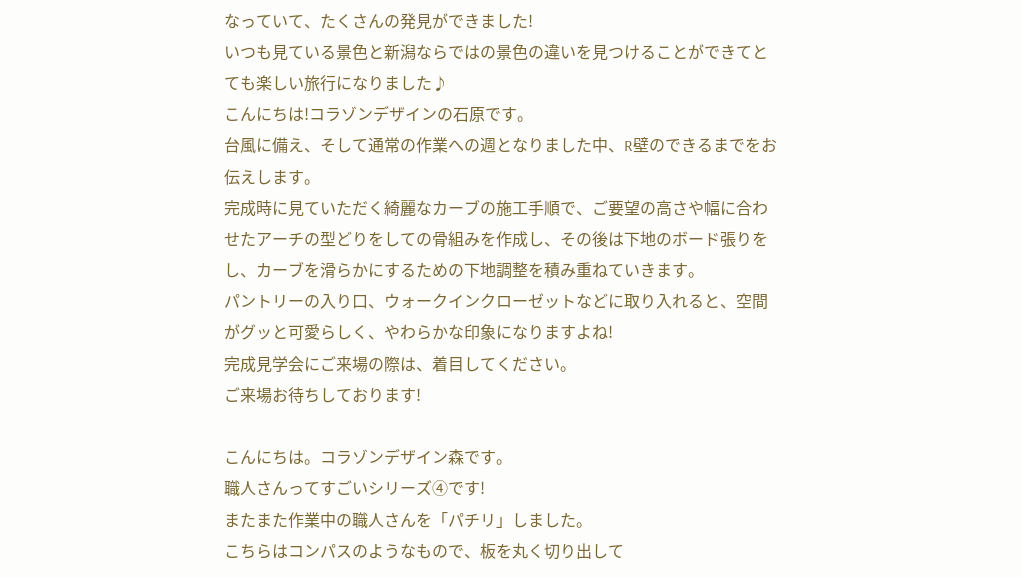なっていて、たくさんの発見ができました!
いつも見ている景色と新潟ならではの景色の違いを見つけることができてとても楽しい旅行になりました♪
こんにちは!コラゾンデザインの石原です。
台風に備え、そして通常の作業への週となりました中、R壁のできるまでをお伝えします。
完成時に見ていただく綺麗なカーブの施工手順で、ご要望の高さや幅に合わせたアーチの型どりをしての骨組みを作成し、その後は下地のボード張りをし、カーブを滑らかにするための下地調整を積み重ねていきます。
パントリーの入り口、ウォークインクローゼットなどに取り入れると、空間がグッと可愛らしく、やわらかな印象になりますよね!
完成見学会にご来場の際は、着目してください。
ご来場お待ちしております!

こんにちは。コラゾンデザイン森です。
職人さんってすごいシリーズ④です!
またまた作業中の職人さんを「パチリ」しました。
こちらはコンパスのようなもので、板を丸く切り出して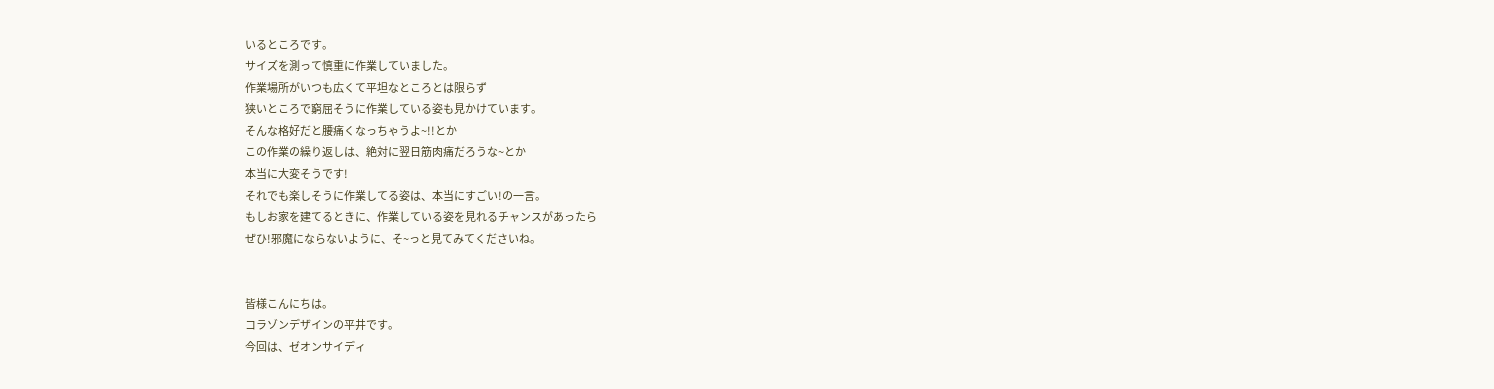いるところです。
サイズを測って慎重に作業していました。
作業場所がいつも広くて平坦なところとは限らず
狭いところで窮屈そうに作業している姿も見かけています。
そんな格好だと腰痛くなっちゃうよ~!!とか
この作業の繰り返しは、絶対に翌日筋肉痛だろうな~とか
本当に大変そうです!
それでも楽しそうに作業してる姿は、本当にすごい!の一言。
もしお家を建てるときに、作業している姿を見れるチャンスがあったら
ぜひ!邪魔にならないように、そ~っと見てみてくださいね。


皆様こんにちは。
コラゾンデザインの平井です。
今回は、ゼオンサイディ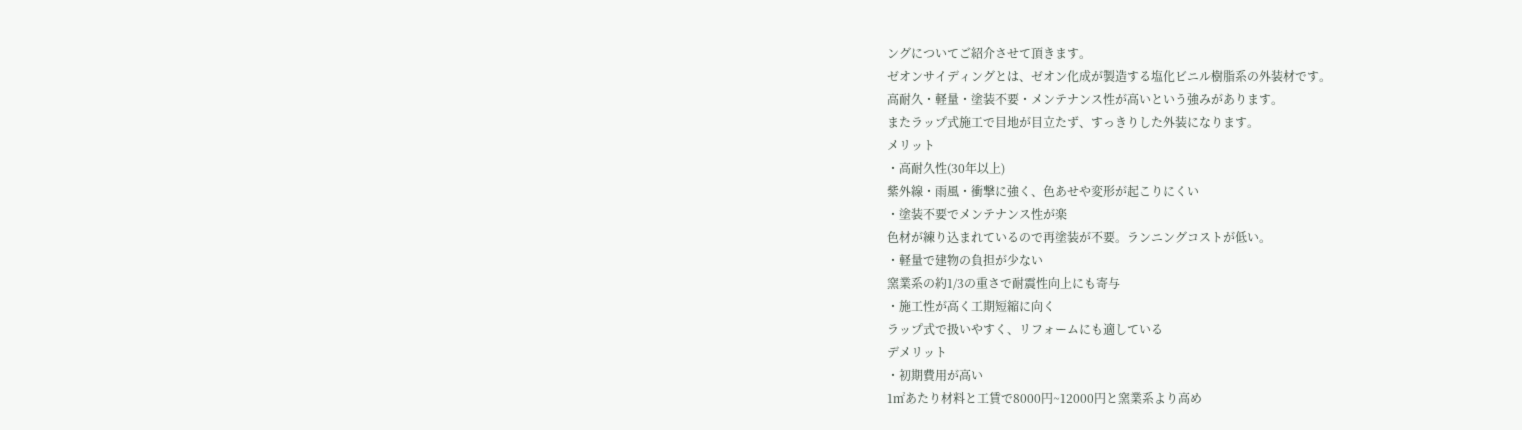ングについてご紹介させて頂きます。
ゼオンサイディングとは、ゼオン化成が製造する塩化ビニル樹脂系の外装材です。
高耐久・軽量・塗装不要・メンテナンス性が高いという強みがあります。
またラップ式施工で目地が目立たず、すっきりした外装になります。
メリット
・高耐久性(30年以上)
紫外線・雨風・衝撃に強く、色あせや変形が起こりにくい
・塗装不要でメンテナンス性が楽
色材が練り込まれているので再塗装が不要。ランニングコストが低い。
・軽量で建物の負担が少ない
窯業系の約1/3の重さで耐震性向上にも寄与
・施工性が高く工期短縮に向く
ラップ式で扱いやすく、リフォームにも適している
デメリット
・初期費用が高い
1㎡あたり材料と工賃で8000円~12000円と窯業系より高め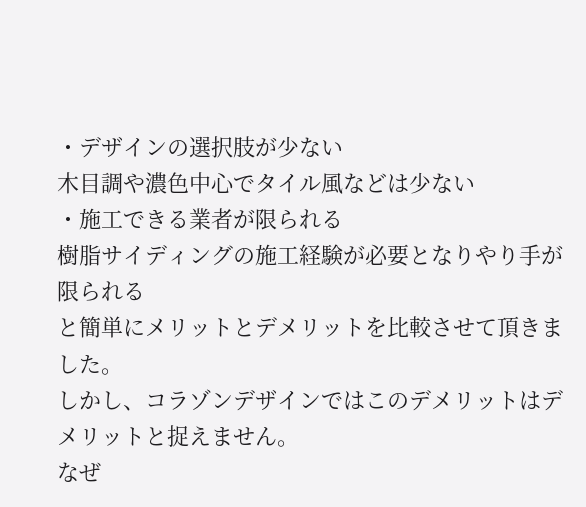・デザインの選択肢が少ない
木目調や濃色中心でタイル風などは少ない
・施工できる業者が限られる
樹脂サイディングの施工経験が必要となりやり手が限られる
と簡単にメリットとデメリットを比較させて頂きました。
しかし、コラゾンデザインではこのデメリットはデメリットと捉えません。
なぜ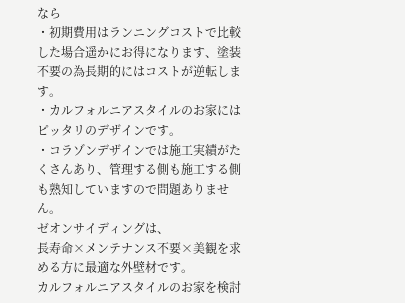なら
・初期費用はランニングコストで比較した場合遥かにお得になります、塗装不要の為長期的にはコストが逆転します。
・カルフォルニアスタイルのお家にはピッタリのデザインです。
・コラゾンデザインでは施工実績がたくさんあり、管理する側も施工する側も熟知していますので問題ありません。
ゼオンサイディングは、
長寿命×メンテナンス不要×美観を求める方に最適な外壁材です。
カルフォルニアスタイルのお家を検討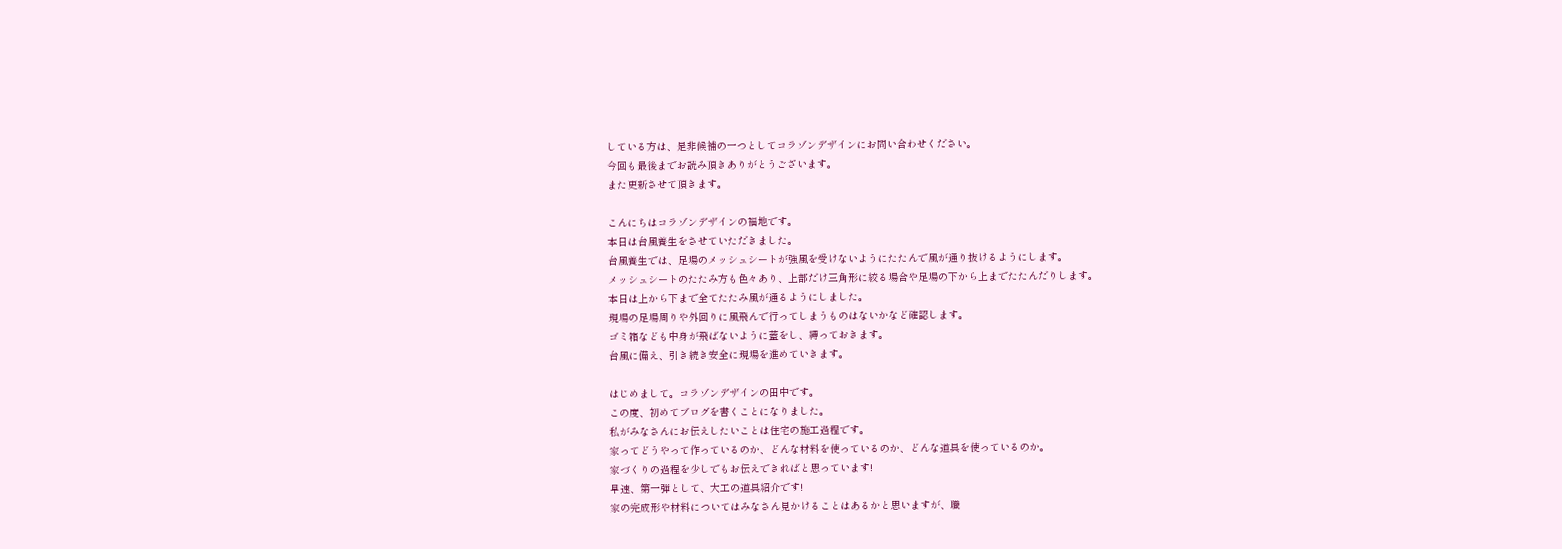している方は、是非候補の一つとしてコラゾンデザインにお問い合わせください。
今回も最後までお読み頂きありがとうございます。
また更新させて頂きます。

こんにちはコラゾンデザインの福地です。
本日は台風養生をさせていただきました。
台風養生では、足場のメッシュシートが強風を受けないようにたたんで風が通り抜けるようにします。
メッシュシートのたたみ方も色々あり、上部だけ三角形に絞る場合や足場の下から上までたたんだりします。
本日は上から下まで全てたたみ風が通るようにしました。
現場の足場周りや外回りに風飛んで行ってしまうものはないかなど確認します。
ゴミ箱なども中身が飛ばないように蓋をし、縛っておきます。
台風に備え、引き続き安全に現場を進めていきます。

はじめまして。コラゾンデザインの田中です。
この度、初めてブログを書くことになりました。
私がみなさんにお伝えしたいことは住宅の施工過程です。
家ってどうやって作っているのか、どんな材料を使っているのか、どんな道具を使っているのか。
家づくりの過程を少しでもお伝えできればと思っています!
早速、第一弾として、大工の道具紹介です!
家の完成形や材料についてはみなさん見かけることはあるかと思いますが、職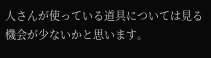人さんが使っている道具については見る機会が少ないかと思います。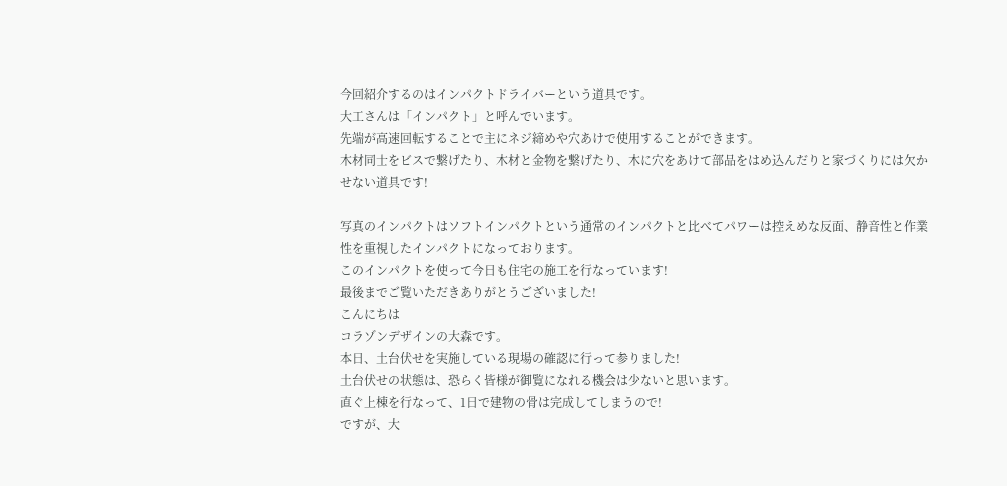今回紹介するのはインパクトドライバーという道具です。
大工さんは「インパクト」と呼んでいます。
先端が高速回転することで主にネジ締めや穴あけで使用することができます。
木材同士をビスで繋げたり、木材と金物を繋げたり、木に穴をあけて部品をはめ込んだりと家づくりには欠かせない道具です!

写真のインパクトはソフトインパクトという通常のインパクトと比べてパワーは控えめな反面、静音性と作業性を重視したインパクトになっております。
このインパクトを使って今日も住宅の施工を行なっています!
最後までご覧いただきありがとうございました!
こんにちは
コラゾンデザインの大森です。
本日、土台伏せを実施している現場の確認に行って参りました!
土台伏せの状態は、恐らく皆様が御覧になれる機会は少ないと思います。
直ぐ上棟を行なって、1日で建物の骨は完成してしまうので!
ですが、大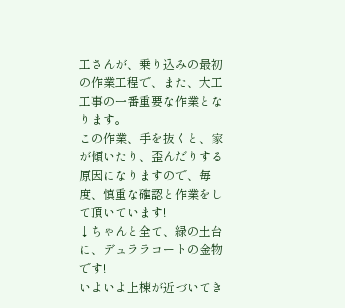工さんが、乗り込みの最初の作業工程で、また、大工工事の一番重要な作業となります。
この作業、手を抜くと、家が傾いたり、歪んだりする原因になりますので、毎度、慎重な確認と作業をして頂いています!
↓ちゃんと全て、緑の土台に、デュララコートの金物です!
いよいよ上棟が近づいてき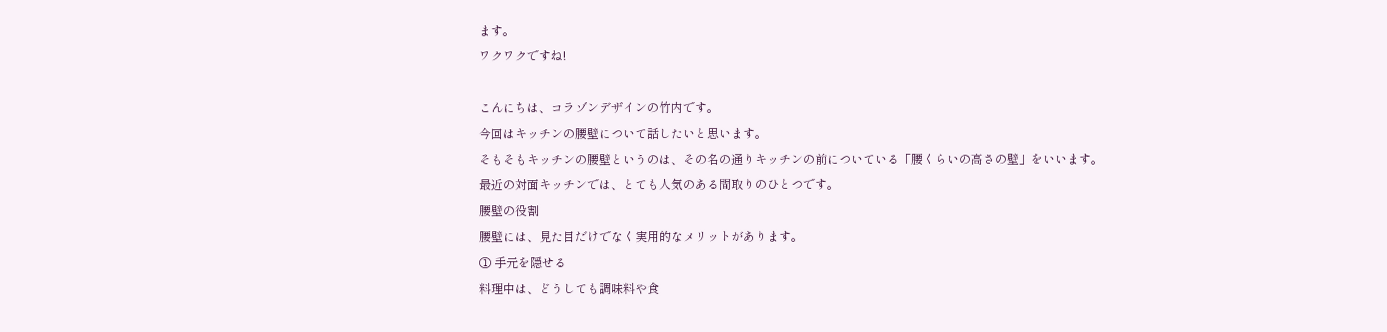ます。
ワクワクですね!

こんにちは、コラゾンデザインの竹内です。
今回はキッチンの腰壁について話したいと思います。
そもそもキッチンの腰壁というのは、その名の通りキッチンの前についている「腰くらいの高さの壁」をいいます。
最近の対面キッチンでは、とても人気のある間取りのひとつです。
腰壁の役割
腰壁には、見た目だけでなく実用的なメリットがあります。
① 手元を隠せる
料理中は、どうしても調味料や食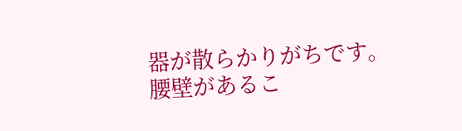器が散らかりがちです。
腰壁があるこ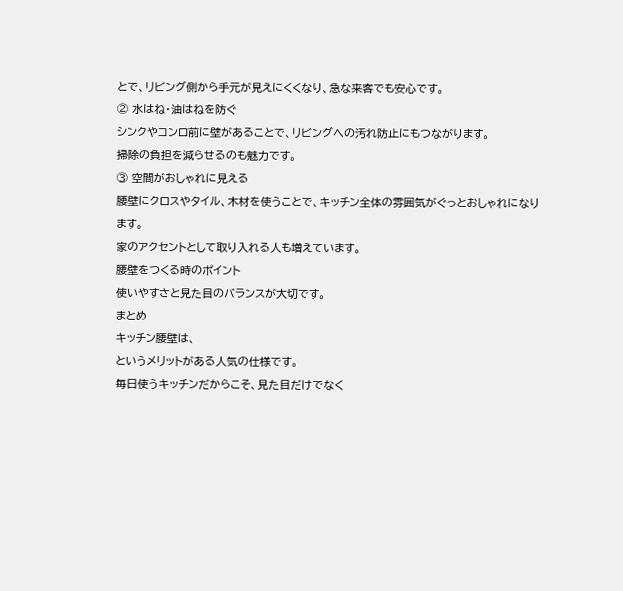とで、リビング側から手元が見えにくくなり、急な来客でも安心です。
② 水はね・油はねを防ぐ
シンクやコンロ前に壁があることで、リビングへの汚れ防止にもつながります。
掃除の負担を減らせるのも魅力です。
③ 空間がおしゃれに見える
腰壁にクロスやタイル、木材を使うことで、キッチン全体の雰囲気がぐっとおしゃれになります。
家のアクセントとして取り入れる人も増えています。
腰壁をつくる時のポイント
使いやすさと見た目のバランスが大切です。
まとめ
キッチン腰壁は、
というメリットがある人気の仕様です。
毎日使うキッチンだからこそ、見た目だけでなく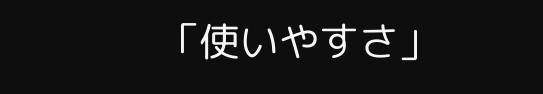「使いやすさ」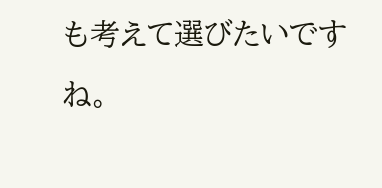も考えて選びたいですね。